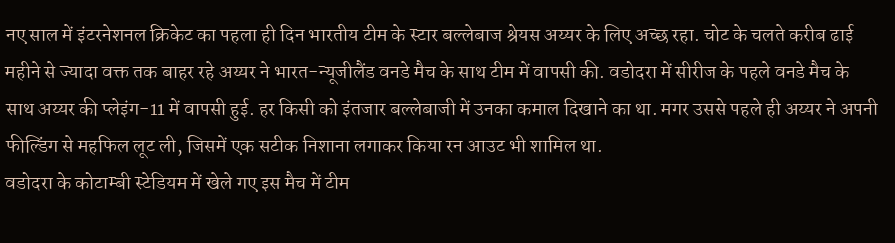नए साल में इंटरनेशनल क्रिकेट का पहला ही दिन भारतीय टीम के स्टार बल्लेबाज श्रेयस अय्यर के लिए अच्छ रहा. चोट के चलते करीब ढाई महीने से ज्यादा वक्त तक बाहर रहे अय्यर ने भारत-न्यूजीलैंड वनडे मैच के साथ टीम में वापसी की. वडोदरा में सीरीज के पहले वनडे मैच के साथ अय्यर की प्लेइंग-11 में वापसी हुई. हर किसी को इंतजार बल्लेबाजी में उनका कमाल दिखाने का था. मगर उससे पहले ही अय्यर ने अपनी फील्डिंग से महफिल लूट ली, जिसमें एक सटीक निशाना लगाकर किया रन आउट भी शामिल था.
वडोदरा के कोटाम्बी स्टेडियम में खेले गए इस मैच में टीम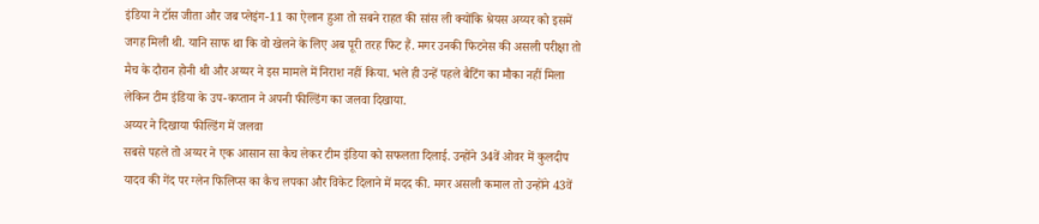इंडिया ने टॉस जीता और जब प्लेइंग-11 का ऐलान हुआ तो सबने राहत की सांस ली क्योंकि श्रेयस अय्यर को इसमें जगह मिली थी. यानि साफ था कि वो खेलने के लिए अब पूरी तरह फिट हैं. मगर उनकी फिटनेस की असली परीक्षा तो मैच के दौरान होनी थी और अय्यर ने इस मामले में निराश नहीं किया. भले ही उन्हें पहले बैटिंग का मौका नहीं मिला लेकिन टीम इंडिया के उप-कप्तान ने अपनी फील्डिंग का जलवा दिखाया.
अय्यर ने दिखाया फील्डिंग में जलवा
सबसे पहले तो अय्यर ने एक आसान सा कैच लेकर टीम इंडिया को सफलता दिलाई. उन्होंने 34वें ओवर में कुलदीप यादव की गेंद पर ग्लेन फिलिप्स का कैच लपका और विकेट दिलाने में मदद की. मगर असली कमाल तो उन्होंने 43वें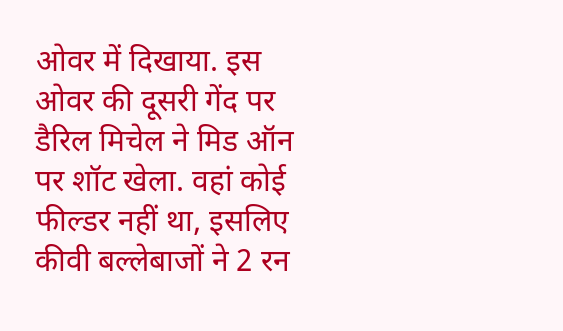ओवर में दिखाया. इस ओवर की दूसरी गेंद पर डैरिल मिचेल ने मिड ऑन पर शॉट खेला. वहां कोई फील्डर नहीं था, इसलिए कीवी बल्लेबाजों ने 2 रन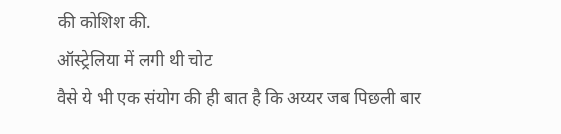की कोशिश की.
ऑस्ट्रेलिया में लगी थी चोट
वैसे ये भी एक संयोग की ही बात है कि अय्यर जब पिछली बार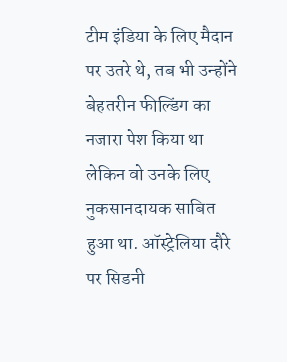टीम इंडिया के लिए मैदान पर उतरे थे, तब भी उन्होंने बेहतरीन फील्डिंग का नजारा पेश किया था लेकिन वो उनके लिए नुकसानदायक साबित हुआ था. ऑस्ट्रेलिया दौरे पर सिडनी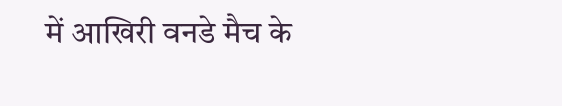में आखिरी वनडे मैच के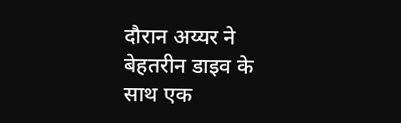दौरान अय्यर ने बेहतरीन डाइव के साथ एक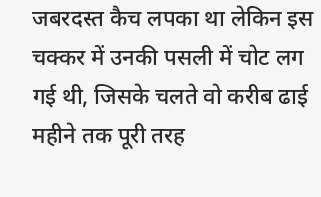जबरदस्त कैच लपका था लेकिन इस चक्कर में उनकी पसली में चोट लग गई थी, जिसके चलते वो करीब ढाई महीने तक पूरी तरह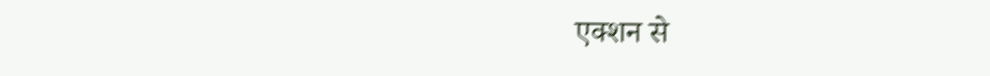एक्शन से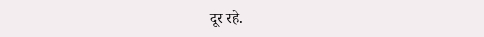दूर रहे.